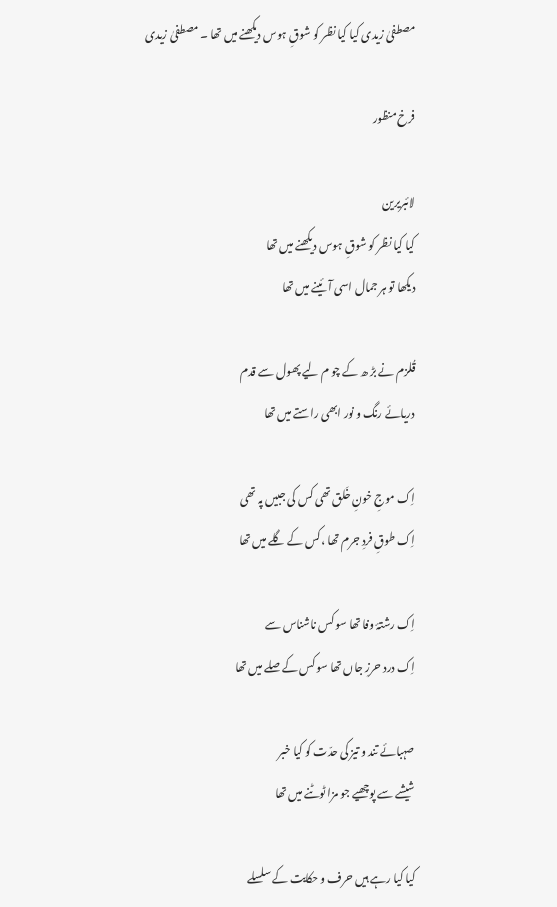مصطفیٰ زیدی کیا کیا نظر کو شوقِ ہوس دیکھنے میں تھا ۔ مصطفیٰ زیدی

فرخ منظور

لائبریرین
کیا کیا نظر کو شوقِ ہوس دیکھنے میں تھا
دیکھا تو ہر جمال اسی آئینے میں تھا

قُلزم نے بڑ ھ کے چو م لیے پھول سے قدم
دریائے رنگ و نور ابھی راستے میں تھا

اِک موجِ خونِ خَلق تھی کس کی جبیں پہ تھی
اِک طوقِ فردِ جرم تھا ،کس کے گلے میں تھا

اِک رشتۂ وفا تھا سو کس ناشناس سے
اِک درد حرزِ جاں تھا سو کس کے صلے میں تھا

صہبائے تند و تیز کی حدّت کو کیا خبر
شیشے سے پوچھیے جو مزا ٹوٹنے میں تھا

کیا کیا رہے ہیں حرف و حکایت کے سلسلے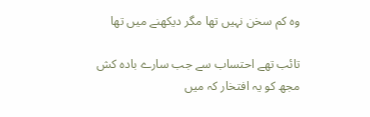وہ کم سخن نہیں تھا مگر دیکھنے میں تھا

تائب تھے احتساب سے جب سارے بادہ کش
مجھ کو یہ افتخار کہ میں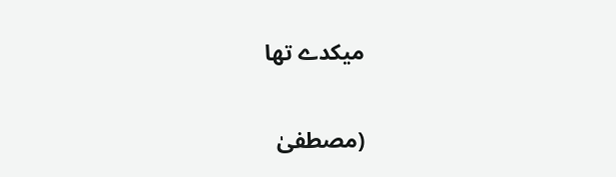میکدے تھا

(مصطفیٰ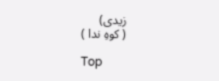زیدی)
( کوہِ ندا )

Top